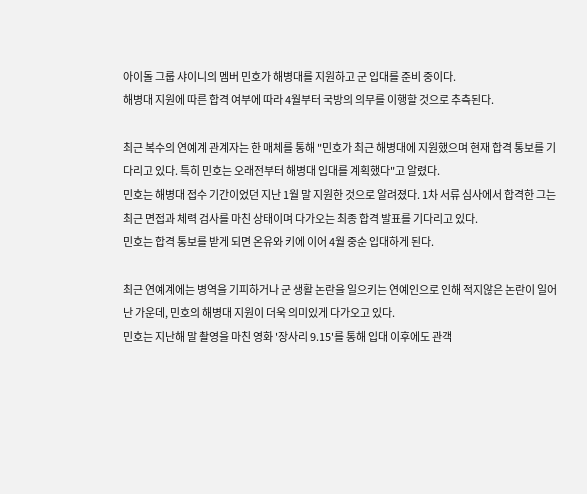아이돌 그룹 샤이니의 멤버 민호가 해병대를 지원하고 군 입대를 준비 중이다.
해병대 지원에 따른 합격 여부에 따라 4월부터 국방의 의무를 이행할 것으로 추측된다.

최근 복수의 연예계 관계자는 한 매체를 통해 "민호가 최근 해병대에 지원했으며 현재 합격 통보를 기다리고 있다. 특히 민호는 오래전부터 해병대 입대를 계획했다"고 알렸다.
민호는 해병대 접수 기간이었던 지난 1월 말 지원한 것으로 알려졌다. 1차 서류 심사에서 합격한 그는 최근 면접과 체력 검사를 마친 상태이며 다가오는 최종 합격 발표를 기다리고 있다.
민호는 합격 통보를 받게 되면 온유와 키에 이어 4월 중순 입대하게 된다.

최근 연예계에는 병역을 기피하거나 군 생활 논란을 일으키는 연예인으로 인해 적지않은 논란이 일어난 가운데, 민호의 해병대 지원이 더욱 의미있게 다가오고 있다.
민호는 지난해 말 촬영을 마친 영화 '장사리 9.15'를 통해 입대 이후에도 관객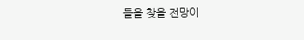들을 찾을 전망이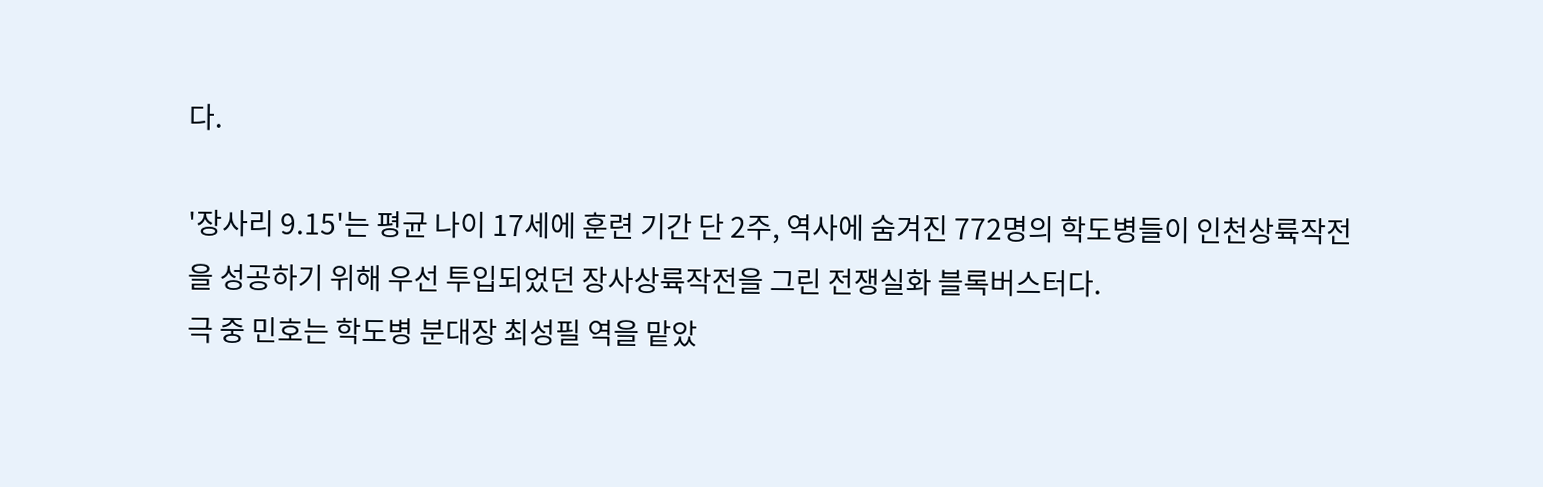다.

'장사리 9.15'는 평균 나이 17세에 훈련 기간 단 2주, 역사에 숨겨진 772명의 학도병들이 인천상륙작전을 성공하기 위해 우선 투입되었던 장사상륙작전을 그린 전쟁실화 블록버스터다.
극 중 민호는 학도병 분대장 최성필 역을 맡았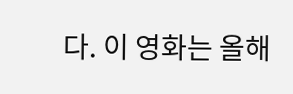다. 이 영화는 올해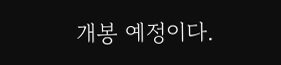개봉 예정이다.